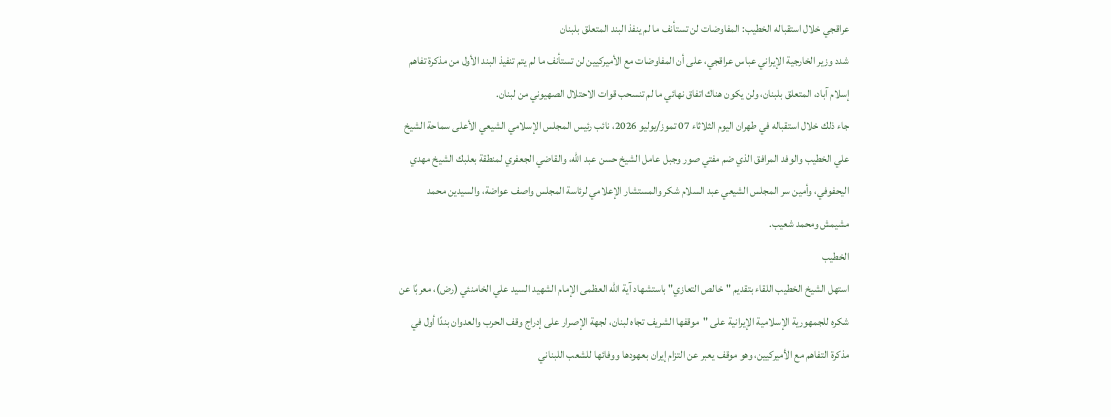عراقجي خلال استقباله الخطيب: المفاوضات لن تستأنف ما لم ينفذ البند المتعلق بلبنان
شدد وزير الخارجية الإيراني عباس عراقجي، على أن المفاوضات مع الأميركيين لن تستأنف ما لم يتم تنفيذ البند الأول من مذكرة تفاهم إسلام آباد، المتعلق بلبنان، ولن يكون هناك اتفاق نهائي ما لم تنسحب قوات الاحتلال الصهيوني من لبنان.
جاء ذلك خلال استقباله في طهران اليوم الثلاثاء 07 تموز/يوليو 2026، نائب رئيس المجلس الإسلامي الشيعي الأعلى سماحة الشيخ علي الخطيب والوفد المرافق الذي ضم مفتي صور وجبل عامل الشيخ حسن عبد الله، والقاضي الجعفري لمنطقة بعلبك الشيخ مهدي اليحفوفي، وأمين سر المجلس الشيعي عبد السلام شكر والمستشار الإعلامي لرئاسة المجلس واصف عواضة، والسيدين محمد مشيمش ومحمد شعيب.
الخطيب
استهل الشيخ الخطيب اللقاء بتقديم "خالص التعازي" باستشهاد آية الله العظمى الإمام الشهيد السيد علي الخامنئي (رض)، معربًا عن شكره للجمهورية الإسلامية الإيرانية على "موقفها الشريف تجاه لبنان، لجهة الإصرار على إدراج وقف الحرب والعدوان بندًا أول في مذكرة التفاهم مع الأميركيين، وهو موقف يعبر عن التزام إيران بعهودها ووفائها للشعب اللبناني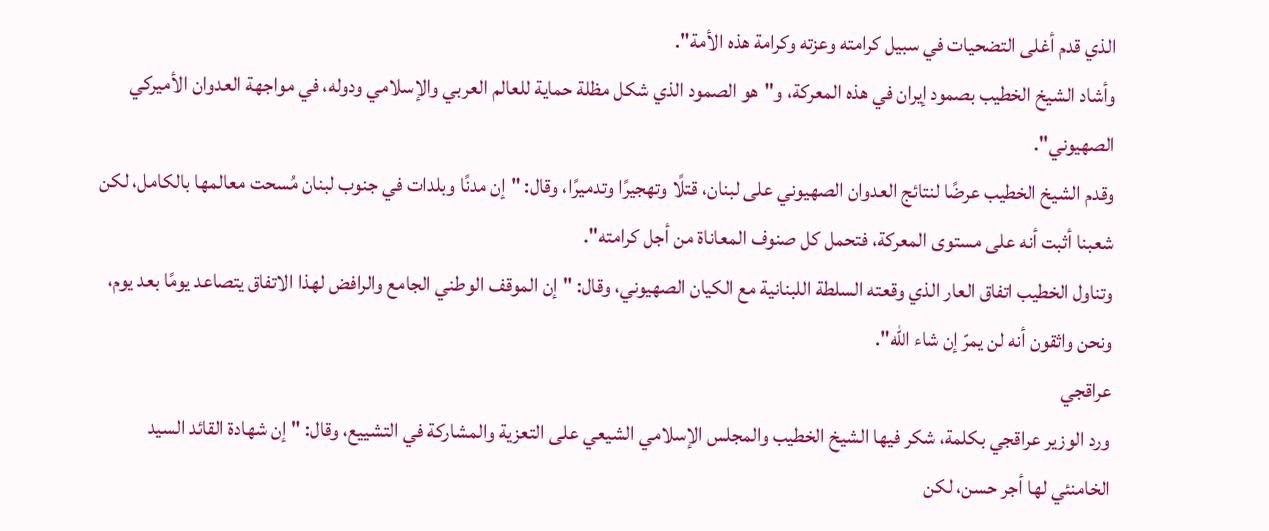الذي قدم أغلى التضحيات في سبيل كرامته وعزته وكرامة هذه الأمة".
وأشاد الشيخ الخطيب بصمود إيران في هذه المعركة، و"هو الصمود الذي شكل مظلة حماية للعالم العربي والإسلامي ودوله، في مواجهة العدوان الأميركي الصهيوني".
وقدم الشيخ الخطيب عرضًا لنتائج العدوان الصهيوني على لبنان، قتلًا وتهجيرًا وتدميرًا، وقال: "إن مدنًا وبلدات في جنوب لبنان مُسحت معالمها بالكامل، لكن شعبنا أثبت أنه على مستوى المعركة، فتحمل كل صنوف المعاناة من أجل كرامته".
وتناول الخطيب اتفاق العار الذي وقعته السلطة اللبنانية مع الكيان الصهيوني، وقال: "إن الموقف الوطني الجامع والرافض لهذا الاتفاق يتصاعد يومًا بعد يوم، ونحن واثقون أنه لن يمرّ إن شاء الله".
عراقجي
ورد الوزير عراقجي بكلمة، شكر فيها الشيخ الخطيب والمجلس الإسلامي الشيعي على التعزية والمشاركة في التشييع، وقال: "إن شهادة القائد السيد الخامنئي لها أجر حسن، لكن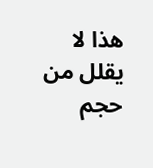هذا لا يقلل من حجم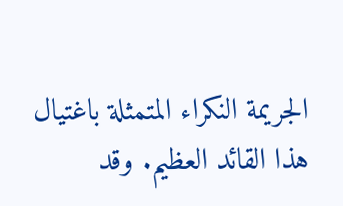الجريمة النكراء المتمثلة باغتيال هذا القائد العظيم. وقد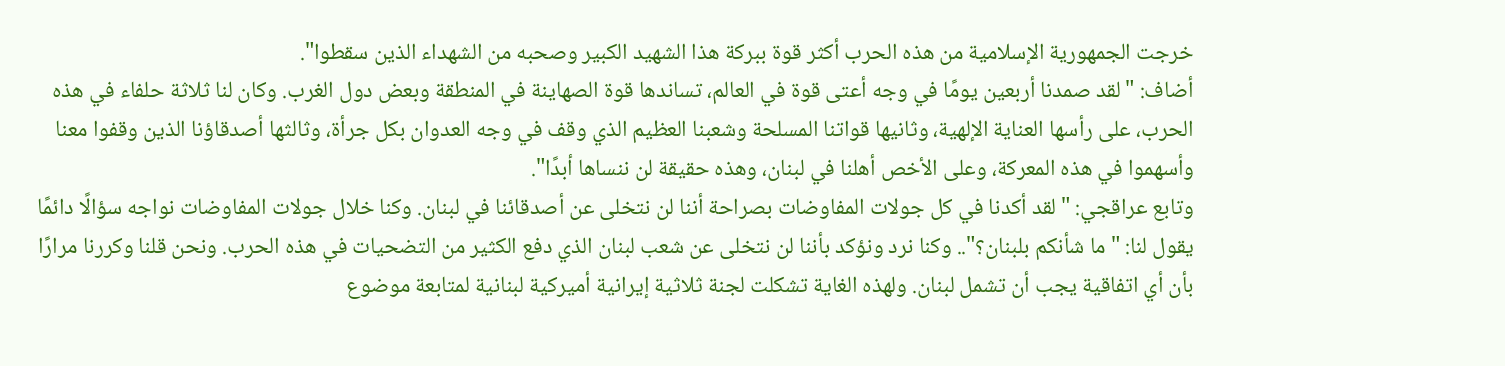خرجت الجمهورية الإسلامية من هذه الحرب أكثر قوة ببركة هذا الشهيد الكبير وصحبه من الشهداء الذين سقطوا".
أضاف: "لقد صمدنا أربعين يومًا في وجه أعتى قوة في العالم، تساندها قوة الصهاينة في المنطقة وبعض دول الغرب. وكان لنا ثلاثة حلفاء في هذه الحرب، على رأسها العناية الإلهية، وثانيها قواتنا المسلحة وشعبنا العظيم الذي وقف في وجه العدوان بكل جرأة، وثالثها أصدقاؤنا الذين وقفوا معنا وأسهموا في هذه المعركة، وعلى الأخص أهلنا في لبنان، وهذه حقيقة لن ننساها أبدًا".
وتابع عراقجي: "لقد أكدنا في كل جولات المفاوضات بصراحة أننا لن نتخلى عن أصدقائنا في لبنان. وكنا خلال جولات المفاوضات نواجه سؤالًا دائمًا يقول لنا: "ما شأنكم بلبنان؟".. وكنا نرد ونؤكد بأننا لن نتخلى عن شعب لبنان الذي دفع الكثير من التضحيات في هذه الحرب. ونحن قلنا وكررنا مرارًا بأن أي اتفاقية يجب أن تشمل لبنان. ولهذه الغاية تشكلت لجنة ثلاثية إيرانية أميركية لبنانية لمتابعة موضوع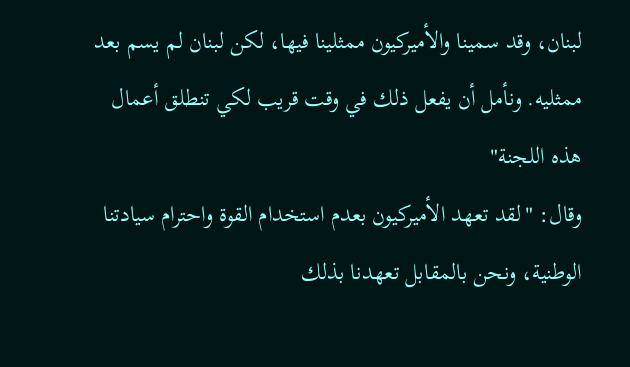لبنان، وقد سمينا والأميركيون ممثلينا فيها، لكن لبنان لم يسم بعد ممثليه. ونأمل أن يفعل ذلك في وقت قريب لكي تنطلق أعمال هذه اللجنة"
وقال: "لقد تعهد الأميركيون بعدم استخدام القوة واحترام سيادتنا الوطنية، ونحن بالمقابل تعهدنا بذلك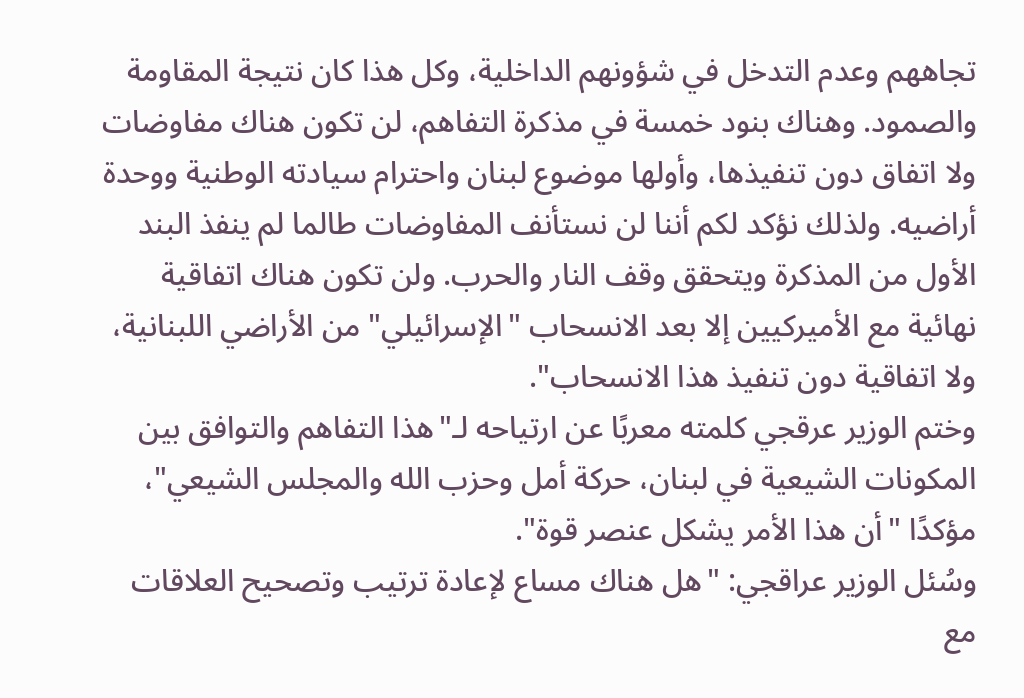تجاههم وعدم التدخل في شؤونهم الداخلية، وكل هذا كان نتيجة المقاومة والصمود. وهناك بنود خمسة في مذكرة التفاهم، لن تكون هناك مفاوضات ولا اتفاق دون تنفيذها، وأولها موضوع لبنان واحترام سيادته الوطنية ووحدة أراضيه. ولذلك نؤكد لكم أننا لن نستأنف المفاوضات طالما لم ينفذ البند الأول من المذكرة ويتحقق وقف النار والحرب. ولن تكون هناك اتفاقية نهائية مع الأميركيين إلا بعد الانسحاب "الإسرائيلي" من الأراضي اللبنانية، ولا اتفاقية دون تنفيذ هذا الانسحاب".
وختم الوزير عرقجي كلمته معربًا عن ارتياحه لـ"هذا التفاهم والتوافق بين المكونات الشيعية في لبنان، حركة أمل وحزب الله والمجلس الشيعي"، مؤكدًا "أن هذا الأمر يشكل عنصر قوة".
وسُئل الوزير عراقجي: "هل هناك مساع لإعادة ترتيب وتصحيح العلاقات مع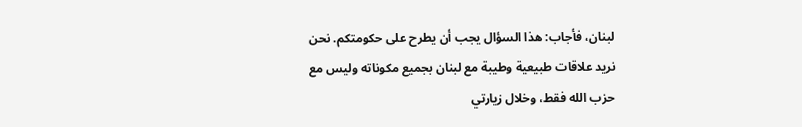لبنان، فأجاب: هذا السؤال يجب أن يطرح على حكومتكم. نحن نريد علاقات طبيعية وطيبة مع لبنان بجميع مكوناته وليس مع حزب الله فقط، وخلال زيارتي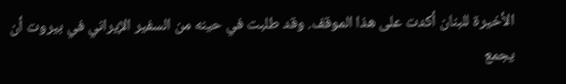الأخيرة للبنان أكدت على هذا الموقف. وقد طلبت في حينه من السفير الإيراني في بيروت أن يجمع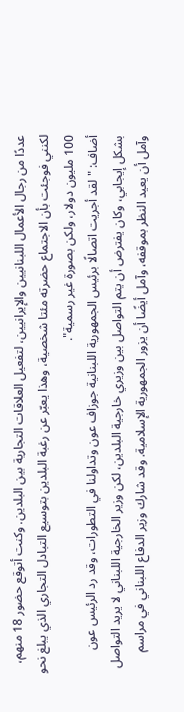عددًا من رجال الأعمال اللبنانيين والإيرانيين، لتفعيل العلاقات التجارية بين البلدين. وكنت أتوقع حضور 18 منهم، لكنني فوجئت بأن الاجتماع حضرته مئتا شخصية، وهذا يعبّر عن رغبة البلدين بتوسيع التبادل التجاري الذي يبلغ نحو 100 مليون دولار، ولكن بصورة غير رسمية".
أضاف: "لقد أجريت اتصالًا برئيس الجمهورية اللبنانية جوزاف عون وتداولنا في التطورات، وقد رد الرئيس عون بشكل إيجابي، وكان يفترض أن يتم التواصل بين وزيري خارجية البلدين، لكن وزير الخارجية اللبناني لا يريد التواصل وآمل أن يعيد النظر بموقفه، وآمل أيضًا أن يزور الجمهورية الإسلامية. وقد شارك وزير الدفاع اللبناني في مراسم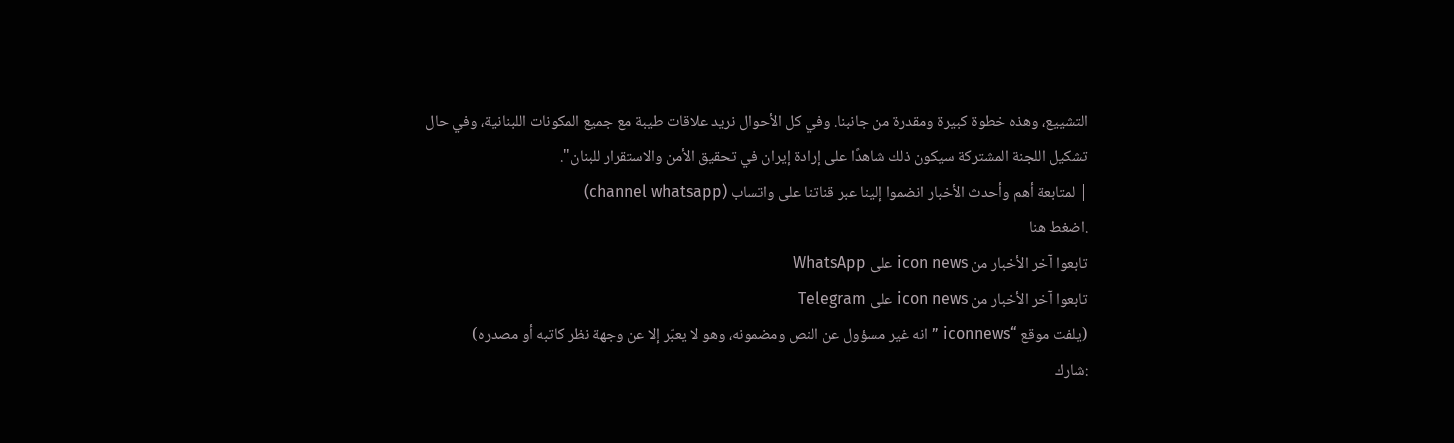التشييع، وهذه خطوة كبيرة ومقدرة من جانبنا. وفي كل الأحوال نريد علاقات طيبة مع جميع المكونات اللبنانية، وفي حال تشكيل اللجنة المشتركة سيكون ذلك شاهدًا على إرادة إيران في تحقيق الأمن والاستقرار للبنان".
| لمتابعة أهم وأحدث الأخبار انضموا إلينا عبر قناتنا على واتساب (channel whatsapp)
.اضغط هنا
تابعوا آخر الأخبار من icon news على WhatsApp
تابعوا آخر الأخبار من icon news على Telegram
(يلفت موقع “iconnews ” انه غير مسؤول عن النص ومضمونه، وهو لا يعبّر إلا عن وجهة نظر كاتبه أو مصدره)
:شارك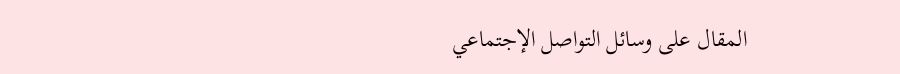المقال على وسائل التواصل الإجتماعي